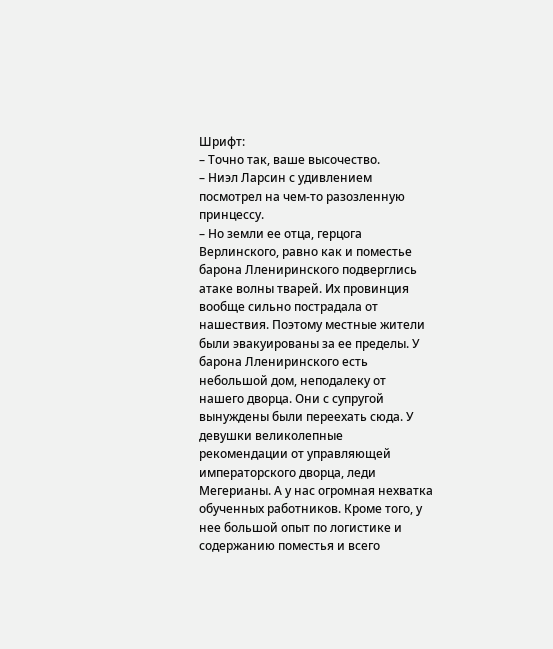Шрифт:
– Точно так, ваше высочество.
– Ниэл Ларсин с удивлением посмотрел на чем-то разозленную принцессу.
– Но земли ее отца, герцога Верлинского, равно как и поместье барона Ллениринского подверглись атаке волны тварей. Их провинция вообще сильно пострадала от нашествия. Поэтому местные жители были эвакуированы за ее пределы. У барона Ллениринского есть небольшой дом, неподалеку от нашего дворца. Они с супругой вынуждены были переехать сюда. У девушки великолепные рекомендации от управляющей императорского дворца, леди Мегерианы. А у нас огромная нехватка обученных работников. Кроме того, у нее большой опыт по логистике и содержанию поместья и всего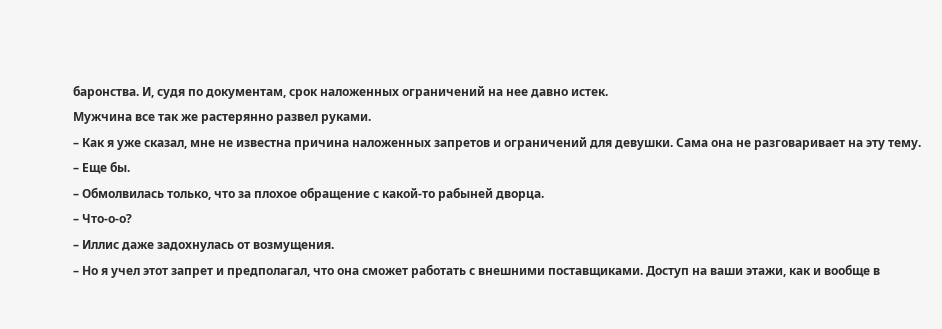баронства. И, судя по документам, срок наложенных ограничений на нее давно истек.
Мужчина все так же растерянно развел руками.
– Как я уже сказал, мне не известна причина наложенных запретов и ограничений для девушки. Сама она не разговаривает на эту тему.
– Еще бы.
– Обмолвилась только, что за плохое обращение с какой-то рабыней дворца.
– Что-о-о?
– Иллис даже задохнулась от возмущения.
– Но я учел этот запрет и предполагал, что она сможет работать с внешними поставщиками. Доступ на ваши этажи, как и вообще в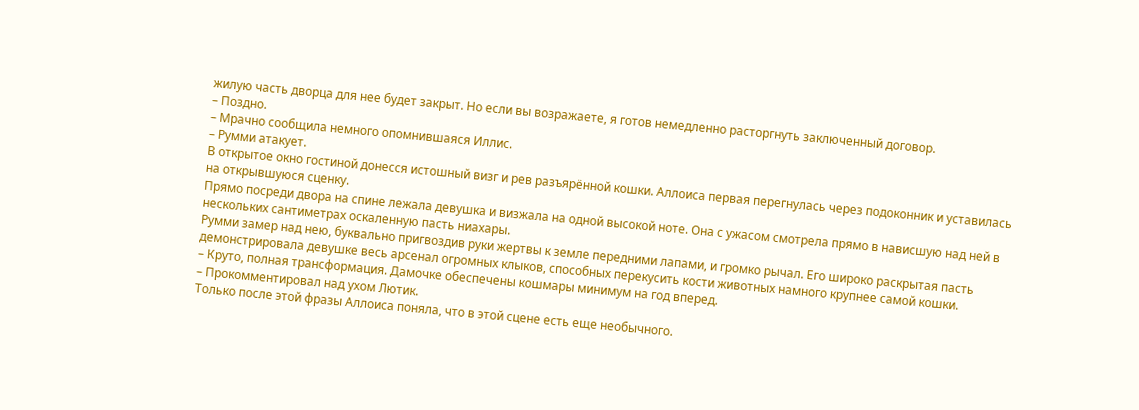жилую часть дворца для нее будет закрыт. Но если вы возражаете, я готов немедленно расторгнуть заключенный договор.
– Поздно.
– Мрачно сообщила немного опомнившаяся Иллис.
– Румми атакует.
В открытое окно гостиной донесся истошный визг и рев разъярённой кошки. Аллоиса первая перегнулась через подоконник и уставилась на открывшуюся сценку.
Прямо посреди двора на спине лежала девушка и визжала на одной высокой ноте. Она с ужасом смотрела прямо в нависшую над ней в нескольких сантиметрах оскаленную пасть ниахары.
Румми замер над нею, буквально пригвоздив руки жертвы к земле передними лапами, и громко рычал. Его широко раскрытая пасть демонстрировала девушке весь арсенал огромных клыков, способных перекусить кости животных намного крупнее самой кошки.
– Круто, полная трансформация. Дамочке обеспечены кошмары минимум на год вперед.
– Прокомментировал над ухом Лютик.
Только после этой фразы Аллоиса поняла, что в этой сцене есть еще необычного.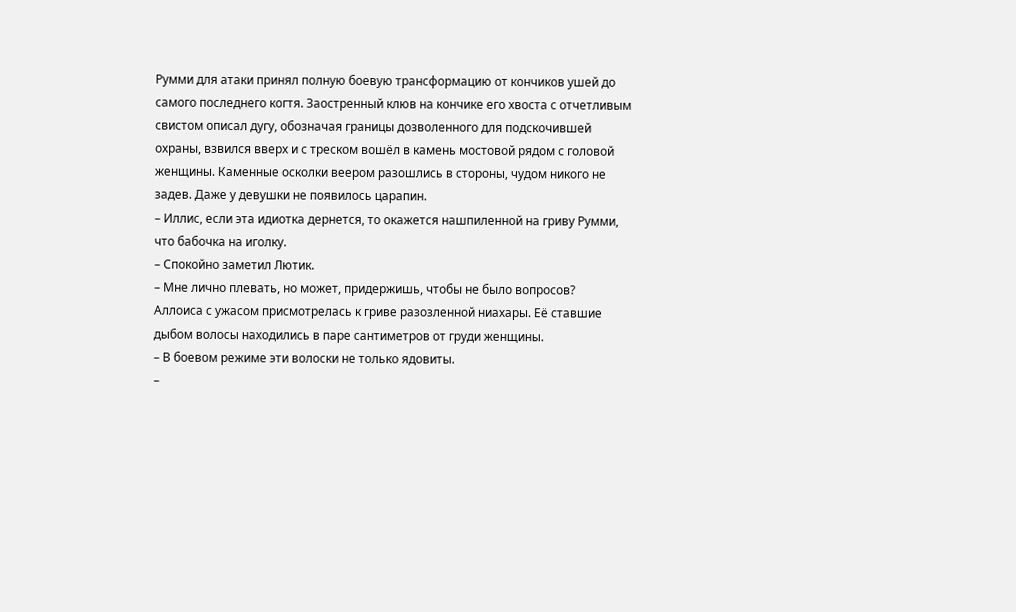Румми для атаки принял полную боевую трансформацию от кончиков ушей до самого последнего когтя. Заостренный клюв на кончике его хвоста с отчетливым свистом описал дугу, обозначая границы дозволенного для подскочившей охраны, взвился вверх и с треском вошёл в камень мостовой рядом с головой женщины. Каменные осколки веером разошлись в стороны, чудом никого не задев. Даже у девушки не появилось царапин.
– Иллис, если эта идиотка дернется, то окажется нашпиленной на гриву Румми, что бабочка на иголку.
– Спокойно заметил Лютик.
– Мне лично плевать, но может, придержишь, чтобы не было вопросов?
Аллоиса с ужасом присмотрелась к гриве разозленной ниахары. Её ставшие дыбом волосы находились в паре сантиметров от груди женщины.
– В боевом режиме эти волоски не только ядовиты.
–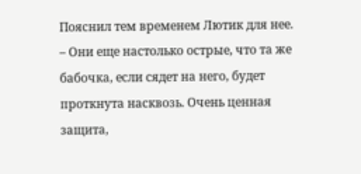Пояснил тем временем Лютик для нее.
– Они еще настолько острые, что та же бабочка, если сядет на него, будет проткнута насквозь. Очень ценная защита,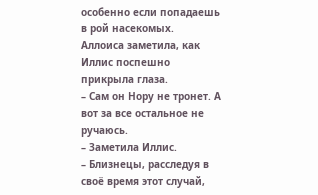особенно если попадаешь в рой насекомых.
Аллоиса заметила, как Иллис поспешно прикрыла глаза.
– Сам он Нору не тронет. А вот за все остальное не ручаюсь.
– Заметила Иллис.
– Близнецы, расследуя в своё время этот случай,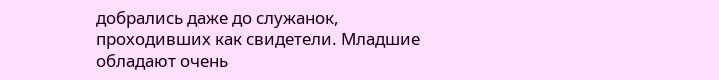добрались даже до служанок, проходивших как свидетели. Младшие обладают очень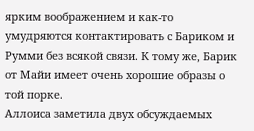ярким воображением и как-то умудряются контактировать с Бариком и Румми без всякой связи. К тому же, Барик от Майи имеет очень хорошие образы о той порке.
Аллоиса заметила двух обсуждаемых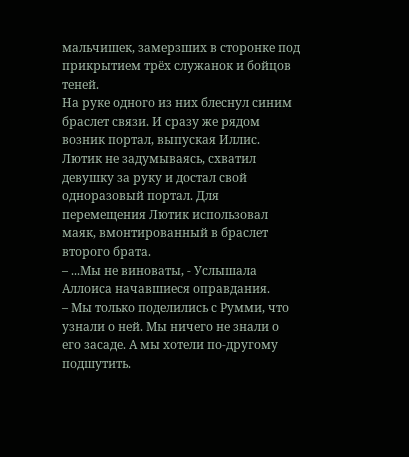мальчишек, замерзших в сторонке под прикрытием трёх служанок и бойцов теней.
На руке одного из них блеснул синим браслет связи. И сразу же рядом возник портал, выпуская Иллис. Лютик не задумываясь, схватил девушку за руку и достал свой одноразовый портал. Для перемещения Лютик использовал маяк, вмонтированный в браслет второго брата.
– ...Мы не виноваты, - Услышала Аллоиса начавшиеся оправдания.
– Мы только поделились с Румми, что узнали о ней. Мы ничего не знали о его засаде. А мы хотели по-другому подшутить.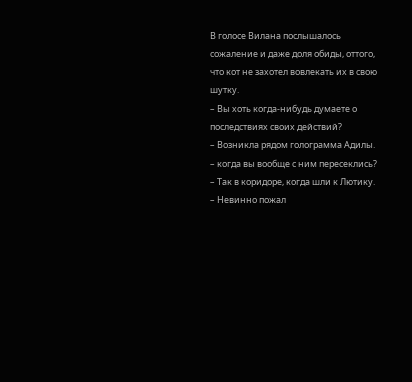В голосе Вилана послышалось сожаление и даже доля обиды, оттого, что кот не захотел вовлекать их в свою шутку.
– Вы хоть когда-нибудь думаете о последствиях своих действий?
– Возникла рядом голограмма Адилы.
– когда вы вообще с ним пересеклись?
– Так в коридоре, когда шли к Лютику.
– Невинно пожал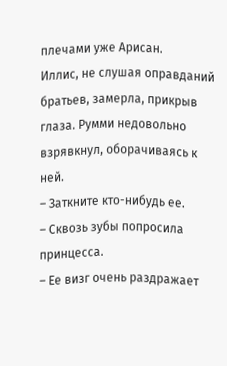плечами уже Арисан.
Иллис, не слушая оправданий братьев, замерла, прикрыв глаза. Румми недовольно взрявкнул, оборачиваясь к ней.
– Заткните кто-нибудь ее.
– Сквозь зубы попросила принцесса.
– Ее визг очень раздражает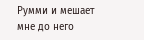Румми и мешает мне до него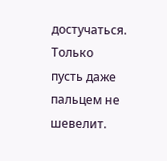достучаться. Только пусть даже пальцем не шевелит.